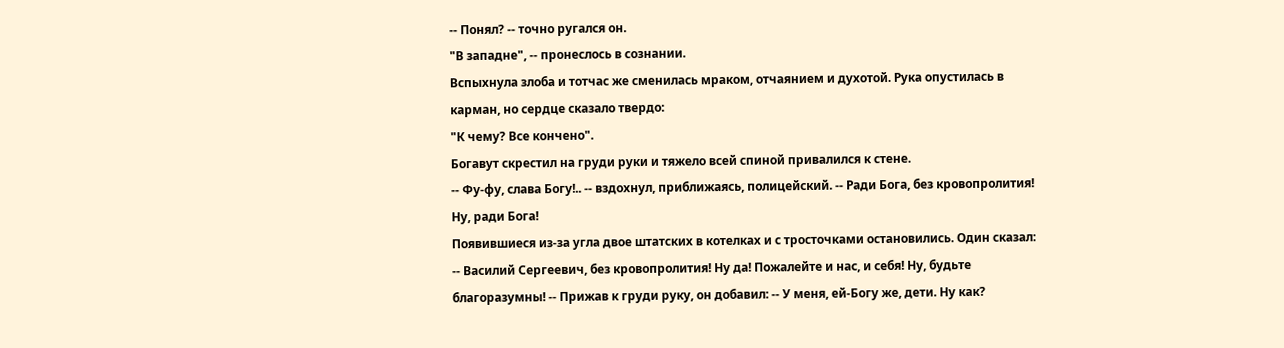-- Понял? -- точно ругался он.
"В западне", -- пронеслось в сознании.
Вспыхнула злоба и тотчас же сменилась мраком, отчаянием и духотой. Рука опустилась в карман, но сердце сказало твердо:
"К чему? Все кончено".
Богавут скрестил на груди руки и тяжело всей спиной привалился к стене.
-- Фу-фу, слава Богу!.. -- вздохнул, приближаясь, полицейский. -- Ради Бога, без кровопролития! Ну, ради Бога!
Появившиеся из-за угла двое штатских в котелках и с тросточками остановились. Один сказал:
-- Василий Сергеевич, без кровопролития! Ну да! Пожалейте и нас, и себя! Ну, будьте благоразумны! -- Прижав к груди руку, он добавил: -- У меня, ей-Богу же, дети. Ну как?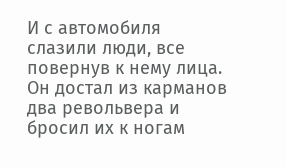И с автомобиля слазили люди, все повернув к нему лица. Он достал из карманов два револьвера и бросил их к ногам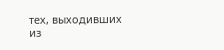тех, выходивших из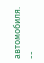автомобиля.
--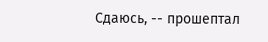Сдаюсь, -- прошептал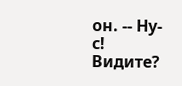он. -- Ну-с! Видите?